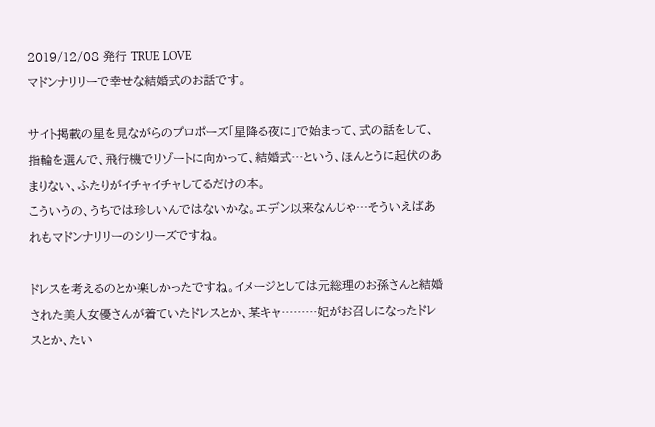2019/12/08 発行 TRUE LOVE
マドンナリリーで幸せな結婚式のお話です。

サイト掲載の星を見ながらのプロポーズ「星降る夜に」で始まって、式の話をして、指輪を選んで、飛行機でリゾートに向かって、結婚式…という、ほんとうに起伏のあまりない、ふたりがイチャイチャしてるだけの本。
こういうの、うちでは珍しいんではないかな。エデン以来なんじゃ…そういえばあれもマドンナリリーのシリーズですね。

ドレスを考えるのとか楽しかったですね。イメージとしては元総理のお孫さんと結婚された美人女優さんが着ていたドレスとか、某キャ………妃がお召しになったドレスとか、たい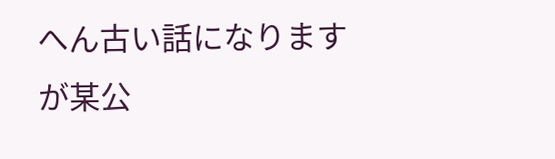へん古い話になりますが某公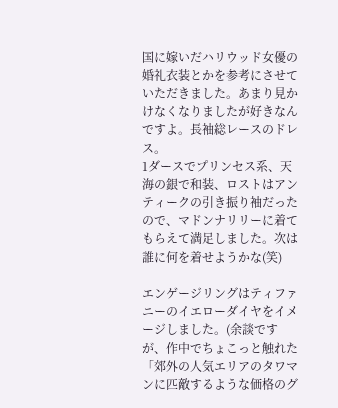国に嫁いだハリウッド女優の婚礼衣装とかを参考にさせていただきました。あまり見かけなくなりましたが好きなんですよ。長袖総レースのドレス。
1ダースでプリンセス系、天海の銀で和装、ロストはアンティークの引き振り袖だったので、マドンナリリーに着てもらえて満足しました。次は誰に何を着せようかな(笑)

エンゲージリングはティファニーのイエローダイヤをイメージしました。(余談ですが、作中でちょこっと触れた「郊外の人気エリアのタワマンに匹敵するような価格のグ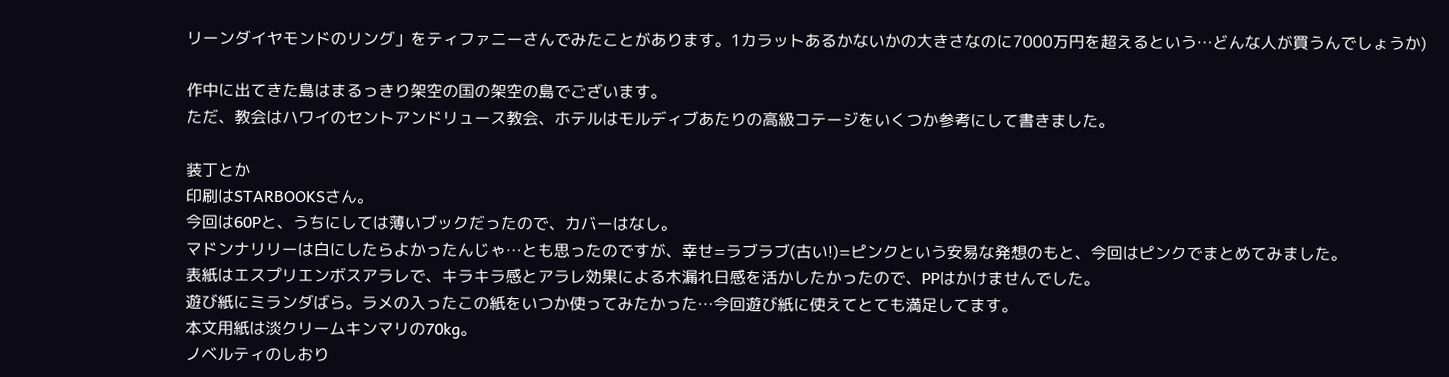リーンダイヤモンドのリング」をティファニーさんでみたことがあります。1カラットあるかないかの大きさなのに7000万円を超えるという…どんな人が買うんでしょうか)

作中に出てきた島はまるっきり架空の国の架空の島でございます。
ただ、教会はハワイのセントアンドリュース教会、ホテルはモルディブあたりの高級コテージをいくつか参考にして書きました。

装丁とか
印刷はSTARBOOKSさん。
今回は60Pと、うちにしては薄いブックだったので、カバーはなし。
マドンナリリーは白にしたらよかったんじゃ…とも思ったのですが、幸せ=ラブラブ(古い!)=ピンクという安易な発想のもと、今回はピンクでまとめてみました。
表紙はエスプリエンボスアラレで、キラキラ感とアラレ効果による木漏れ日感を活かしたかったので、PPはかけませんでした。
遊び紙にミランダばら。ラメの入ったこの紙をいつか使ってみたかった…今回遊び紙に使えてとても満足してます。
本文用紙は淡クリームキンマリの70kg。
ノベルティのしおり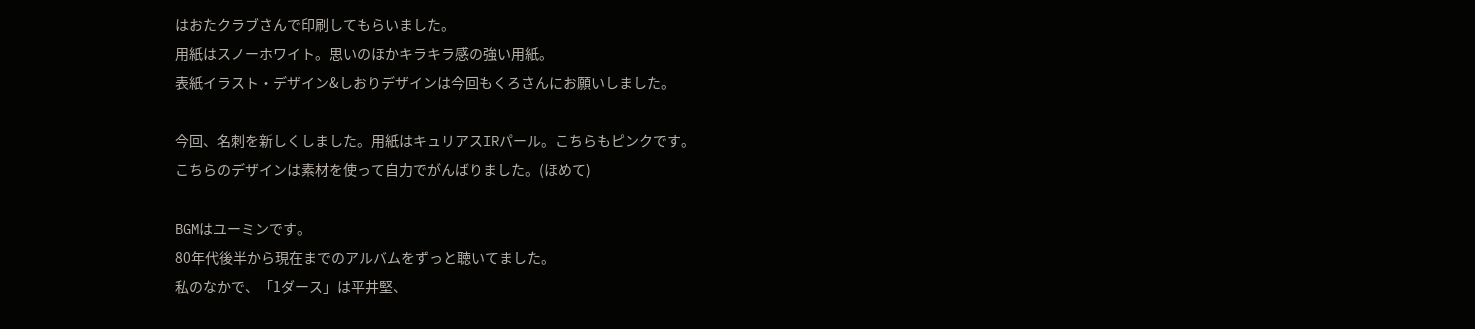はおたクラブさんで印刷してもらいました。
用紙はスノーホワイト。思いのほかキラキラ感の強い用紙。
表紙イラスト・デザイン&しおりデザインは今回もくろさんにお願いしました。

今回、名刺を新しくしました。用紙はキュリアスIRパール。こちらもピンクです。
こちらのデザインは素材を使って自力でがんばりました。(ほめて)

BGMはユーミンです。
80年代後半から現在までのアルバムをずっと聴いてました。
私のなかで、「1ダース」は平井堅、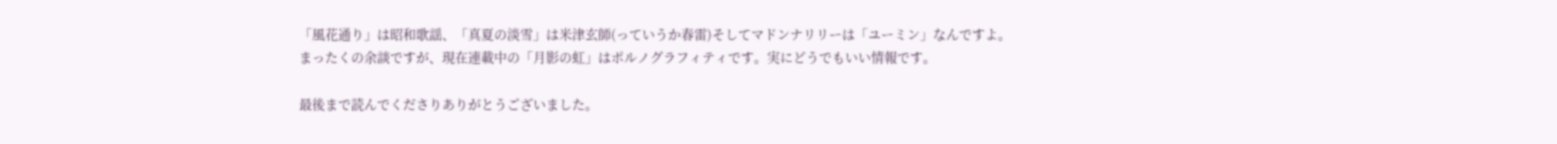「風花通り」は昭和歌謡、「真夏の淡雪」は米津玄師(っていうか春雷)そしてマドンナリリーは「ユーミン」なんですよ。
まったくの余談ですが、現在連載中の「月影の虹」はポルノグラフィティです。実にどうでもいい情報です。

最後まで読んでくださりありがとうございました。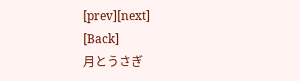[prev][next]
[Back]
月とうさぎ